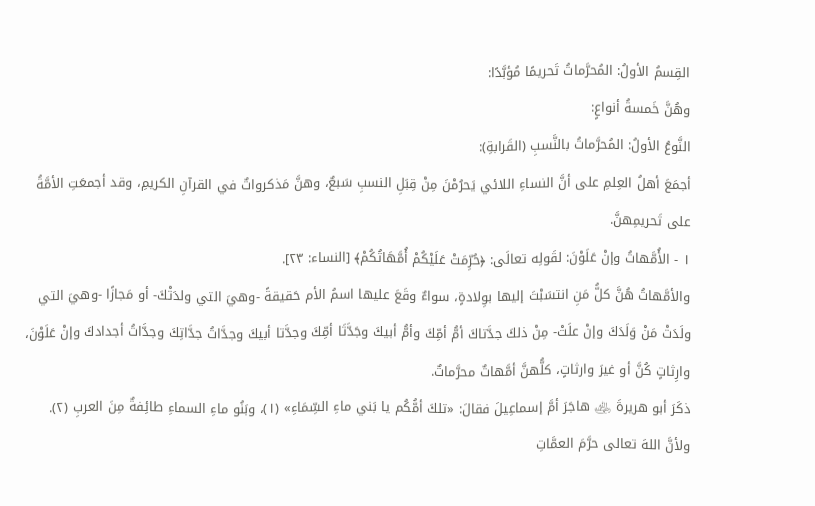القِسمُ الأولُ: المُحرَّماتُ تَحريمًا مُؤبَّدًا:
وهُنَّ خَمسةُ أنواعٍ:
النَّوعُ الأولُ: المُحرَّماتُ بالنَّسبِ (القَرابةِ):
أجمَعَ أهلُ العِلمِ على أنَّ النساءِ اللائي يَحرُمْنَ مِنْ قِبَلِ النسبِ سَبعٌ، وهنَّ مَذكرواتٌ في القرآنِ الكريمِ، وقد أجمعَتِ الأمَّةُ على تَحريمِهنَّ.
١ - الأُمَّهاتُ وإنْ عَلَوْنَ: لقَولِه تعالَى: ﴿حُرِّمَتْ عَلَيْكُمْ أُمَّهَاتُكُمْ﴾ [النساء: ٢٣].
والأمَّهاتُ هُنَّ كلُّ مَنِ انتسَبْتَ إليها بوِلادةٍ، سواءٌ وقَعَ عليها اسمُ الأم حَقيقةً -وهيَ التي ولدَتْكَ- أو مَجازًا -وهيَ التي ولَدَتْ مَنْ وَلَدَكَ وإنْ علَتْ- مِنْ ذلكَ جدَّتاكَ أمُّ أمِّكَ وأمُّ أبيكَ وجَدَّتَا أمِّكَ وجدَّتا أبيكَ وجدَّاتُ جدَّاتِكَ وجدَّاتُ أجدادكَ وإنْ عَلَوْنَ، وارِثاتٍ كُنَّ أو غيرَ وارثاتٍ، كلُّهنَّ أمَّهاتٌ محرَّماتٌ.
ذكَرَ أبو هريرةَ ﵁ هاجَرَ أمَّ إسماعِيلَ فقالَ: «تلكَ أمُّكُم يا بَني ماءِ السِّمَاءِ» (١)، وبَنُو ماءِ السماءِ طائِفةٌ مِنَ العربِ (٢).
ولأنَّ اللهَ تعالى حرَّمَ العمَّاتِ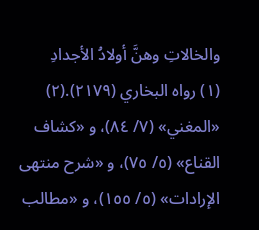والخالاتِ وهنَّ أولادُ الأجدادِ
(١) رواه البخاري (٢١٧٩).(٢) «المغني» (٧/ ٨٤)، و «كشاف القناع» (٥/ ٧٥)، و «شرح منتهى الإرادات» (٥/ ١٥٥)، و «مطالب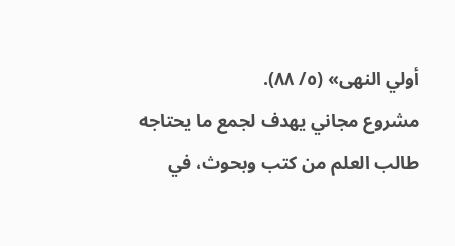أولي النهى» (٥/ ٨٨).
مشروع مجاني يهدف لجمع ما يحتاجه طالب العلم من كتب وبحوث، في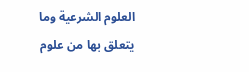العلوم الشرعية وما يتعلق بها من علوم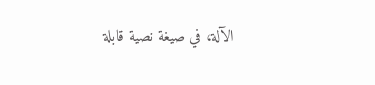الآلة، في صيغة نصية قابلة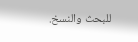للبحث والنسخ.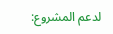لدعم المشروع: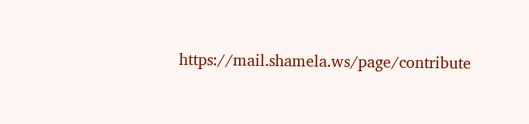https://mail.shamela.ws/page/contribute